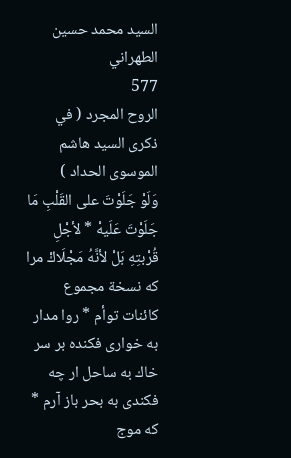السيد محمد حسين الطهراني
577
الروح المجرد ( في ذكرى السيد هاشم الموسوى الحداد )
وَلَوْ جَلَوْتَ على القَلْبِ مَا جَلَوْتَ عَلَيهْ * لأجْلِ قُرْبتِهِ بَلْ لأنَّهُ مَجْلَاكْ مرا كه نسخة مجموع كائنات توأم * روا مدار به خوارى فكنده بر سر خاك به ساحل ار چه فكندى به بحر باز آرم * كه موج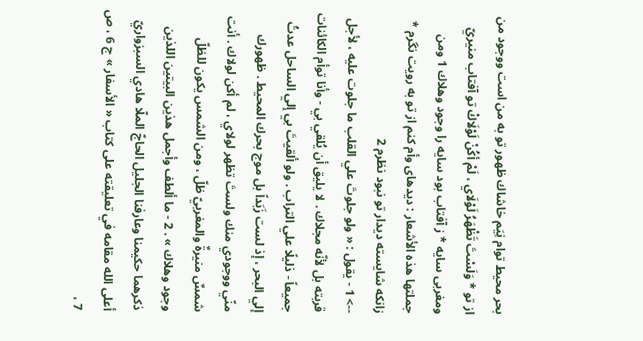بحر محيط توام نِيَم خاشاك ظهور تو به من است ووجود من از تو * وَلَسْتَ تَظْهَرُ لَوْلَاي ، لَمْ أكُنْ لَوْلَاكْ تو آفتاب منيريّ ومغربى سايه * ز آفتاب بود سايه را وجود وهلاك 1 ومن جملتها هذه الأشعار : ديدهاى وأم كنم از تو به رويت نگرم * زانكه شايسته ديدار تو نبود نظرم 2
--> 1 - يقول : « ولو جلوتَ علي القلب ما جلوت عليه ، لأجل قربته بل لأنّه مجلاك . لا يليق أن يُلقي بي - وأنا توأم الكائنات جميعاً - ذليلًا علي التراب . ولو ألقيتَ بي إلي الساحل عدتُ إلي البحر ، إذ لست زَبَداً بل موج بحرك المحيط . ظهورك منّي ووجودي منك ولستَ تظهر لولاي ، لم أكن لولاك . أنت شمسٌ منيرةٌ والمغربيّ ظلّ ، ومن الشمس يكون للظلّ وجود وهلاك » . 2 - ما ألطف وأجمل هذين البيتين اللذين ذكرهما حكيمنا وعارفنا الجليل الحاجّ الملّا هادي السبزواريّ أعلى الله مقامه في تعليقته على كتاب « الأسفار » ج 6 ، ص 7 ،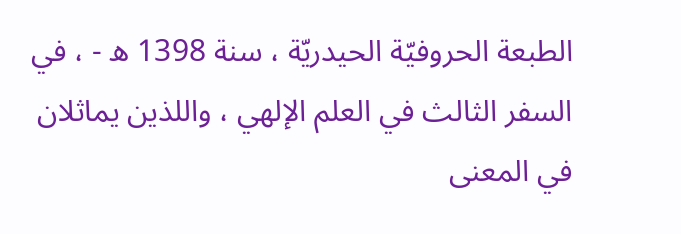الطبعة الحروفيّة الحيدريّة ، سنة 1398 ه - ، في السفر الثالث في العلم الإلهي ، واللذين يماثلان في المعنى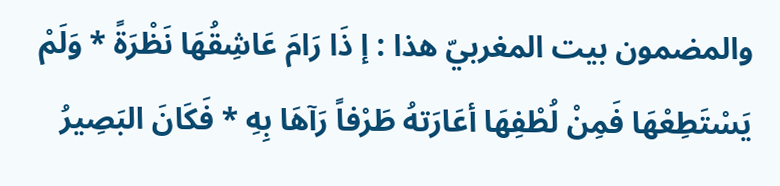والمضمون بيت المغربيّ هذا : إ ذَا رَامَ عَاشِقُهَا نَظْرَةً * وَلَمْ يَسْتَطِعْهَا فَمِنْ لُطْفِهَا أعَارَتهُ طَرْفاً رَآهَا بِهِ * فَكَانَ البَصِيرُ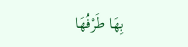بِهَا طَرْفُهَا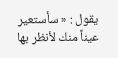يقول : « سأستعير عيناً منك لأنظر بها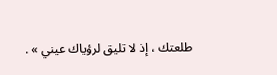طلعتك ، إذ لا تليق لرؤياك عيني » .